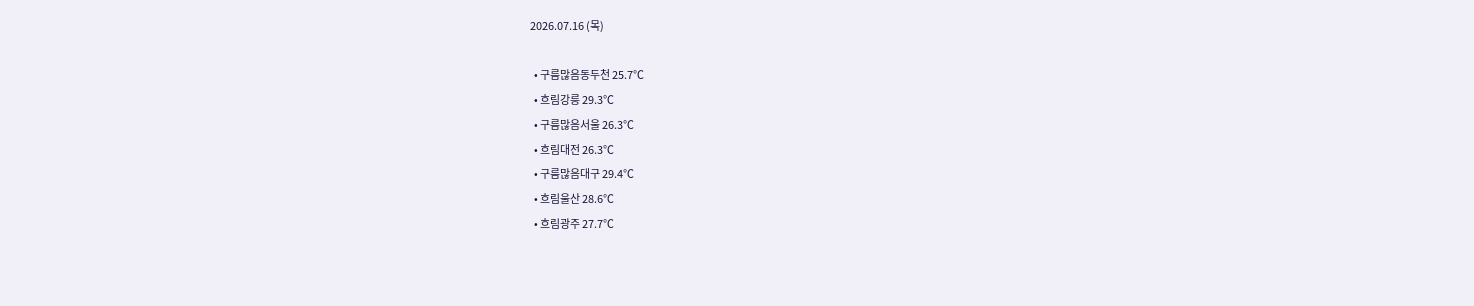2026.07.16 (목)

  • 구름많음동두천 25.7℃
  • 흐림강릉 29.3℃
  • 구름많음서울 26.3℃
  • 흐림대전 26.3℃
  • 구름많음대구 29.4℃
  • 흐림울산 28.6℃
  • 흐림광주 27.7℃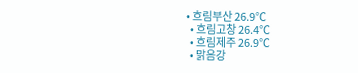• 흐림부산 26.9℃
  • 흐림고창 26.4℃
  • 흐림제주 26.9℃
  • 맑음강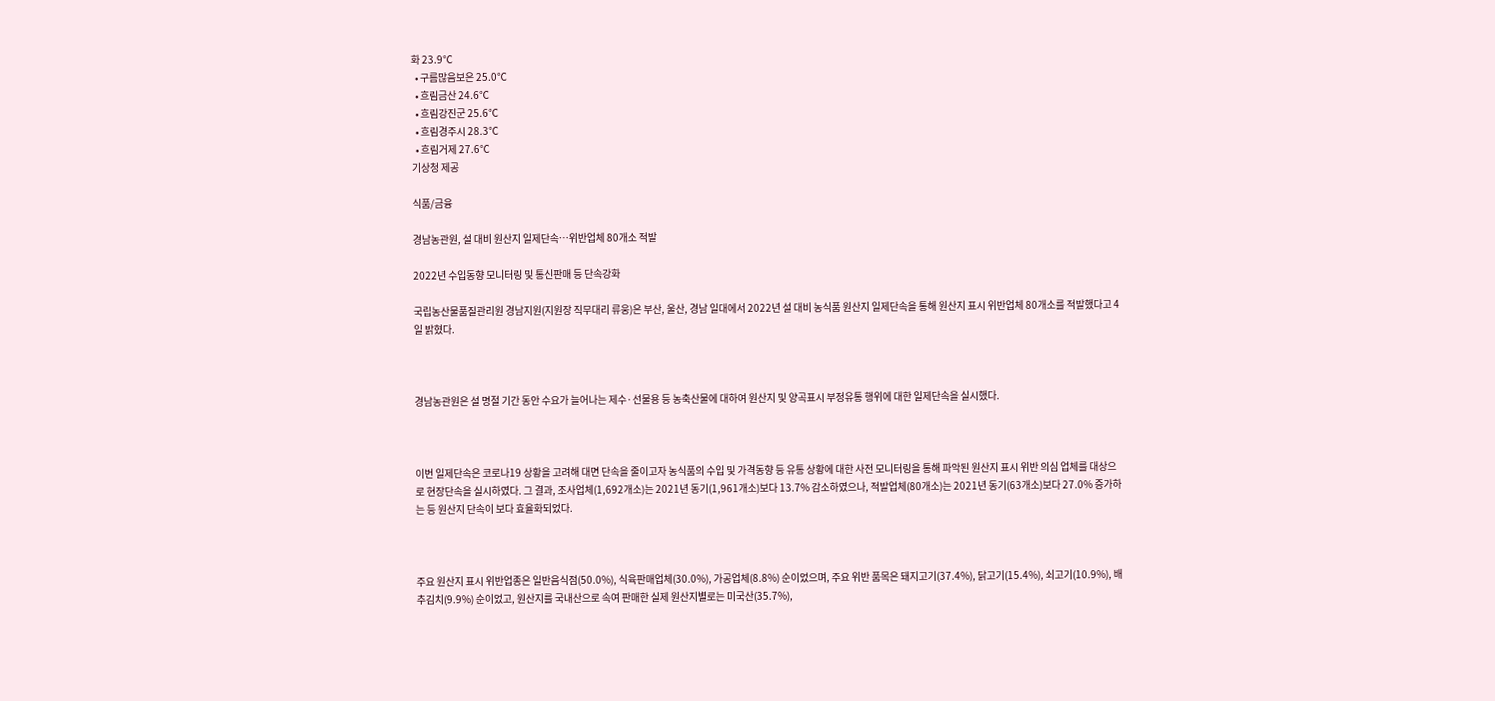화 23.9℃
  • 구름많음보은 25.0℃
  • 흐림금산 24.6℃
  • 흐림강진군 25.6℃
  • 흐림경주시 28.3℃
  • 흐림거제 27.6℃
기상청 제공

식품/금융

경남농관원, 설 대비 원산지 일제단속…위반업체 80개소 적발

2022년 수입동향 모니터링 및 통신판매 등 단속강화

국립농산물품질관리원 경남지원(지원장 직무대리 류웅)은 부산, 울산, 경남 일대에서 2022년 설 대비 농식품 원산지 일제단속을 통해 원산지 표시 위반업체 80개소를 적발했다고 4일 밝혔다.



경남농관원은 설 명절 기간 동안 수요가 늘어나는 제수·선물용 등 농축산물에 대하여 원산지 및 양곡표시 부정유통 행위에 대한 일제단속을 실시했다.



이번 일제단속은 코로나19 상황을 고려해 대면 단속을 줄이고자 농식품의 수입 및 가격동향 등 유통 상황에 대한 사전 모니터링을 통해 파악된 원산지 표시 위반 의심 업체를 대상으로 현장단속을 실시하였다. 그 결과, 조사업체(1,692개소)는 2021년 동기(1,961개소)보다 13.7% 감소하였으나, 적발업체(80개소)는 2021년 동기(63개소)보다 27.0% 증가하는 등 원산지 단속이 보다 효율화되었다.



주요 원산지 표시 위반업종은 일반음식점(50.0%), 식육판매업체(30.0%), 가공업체(8.8%) 순이었으며, 주요 위반 품목은 돼지고기(37.4%), 닭고기(15.4%), 쇠고기(10.9%), 배추김치(9.9%) 순이었고, 원산지를 국내산으로 속여 판매한 실제 원산지별로는 미국산(35.7%),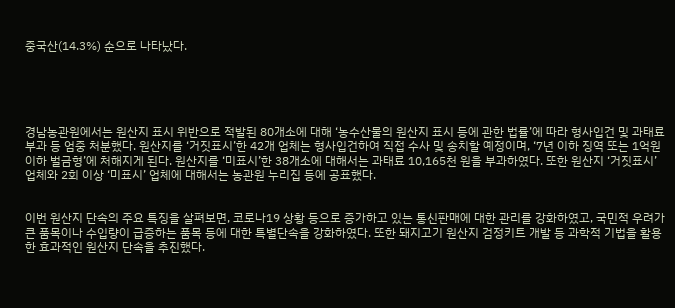중국산(14.3%) 순으로 나타났다.





경남농관원에서는 원산지 표시 위반으로 적발된 80개소에 대해 ‘농수산물의 원산지 표시 등에 관한 법률’에 따라 형사입건 및 과태료 부과 등 엄중 처분했다. 원산지를 ‘거짓표시’한 42개 업체는 형사입건하여 직접 수사 및 송치할 예정이며, ‘7년 이하 징역 또는 1억원 이하 벌금형’에 처해지게 된다. 원산지를 ‘미표시’한 38개소에 대해서는 과태료 10,165천 원을 부과하였다. 또한 원산지 ‘거짓표시’ 업체와 2회 이상 ‘미표시’ 업체에 대해서는 농관원 누리집 등에 공표했다.


이번 원산지 단속의 주요 특징을 살펴보면, 코로나19 상황 등으로 증가하고 있는 통신판매에 대한 관리를 강화하였고, 국민적 우려가 큰 품목이나 수입량이 급증하는 품목 등에 대한 특별단속을 강화하였다. 또한 돼지고기 원산지 검정키트 개발 등 과학적 기법을 활용한 효과적인 원산지 단속을 추진했다.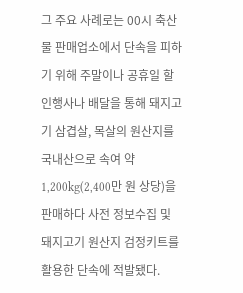그 주요 사례로는 00시 축산물 판매업소에서 단속을 피하기 위해 주말이나 공휴일 할인행사나 배달을 통해 돼지고기 삼겹살, 목살의 원산지를 국내산으로 속여 약 1,200kg(2,400만 원 상당)을 판매하다 사전 정보수집 및 돼지고기 원산지 검정키트를 활용한 단속에 적발됐다.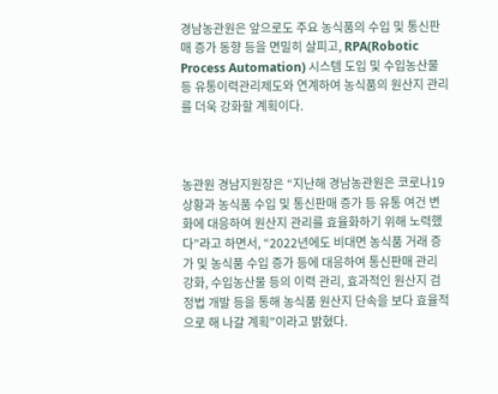경남농관원은 앞으로도 주요 농식품의 수입 및 통신판매 증가 동향 등을 면밀히 살피고, RPA(Robotic Process Automation) 시스템 도입 및 수입농산물등 유통이력관리제도와 연계하여 농식품의 원산지 관리를 더욱 강화할 계획이다.



농관원 경남지원장은 “지난해 경남농관원은 코로나19 상황과 농식품 수입 및 통신판매 증가 등 유통 여건 변화에 대응하여 원산지 관리를 효율화하기 위해 노력했다”라고 하면서, “2022년에도 비대면 농식품 거래 증가 및 농식품 수입 증가 등에 대응하여 통신판매 관리 강화, 수입농산물 등의 이력 관리, 효과적인 원산지 검정법 개발 등을 통해 농식품 원산지 단속을 보다 효율적으로 해 나갈 계획”이라고 밝혔다.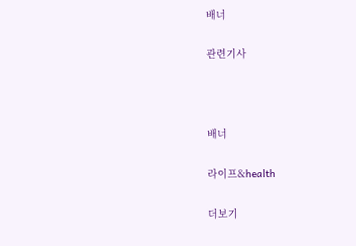배너

관련기사



배너

라이프&health

더보기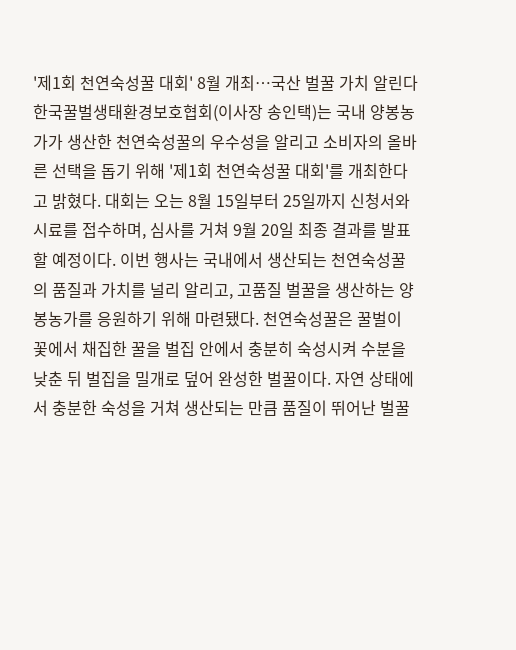'제1회 천연숙성꿀 대회' 8월 개최…국산 벌꿀 가치 알린다
한국꿀벌생태환경보호협회(이사장 송인택)는 국내 양봉농가가 생산한 천연숙성꿀의 우수성을 알리고 소비자의 올바른 선택을 돕기 위해 '제1회 천연숙성꿀 대회'를 개최한다고 밝혔다. 대회는 오는 8월 15일부터 25일까지 신청서와 시료를 접수하며, 심사를 거쳐 9월 20일 최종 결과를 발표할 예정이다. 이번 행사는 국내에서 생산되는 천연숙성꿀의 품질과 가치를 널리 알리고, 고품질 벌꿀을 생산하는 양봉농가를 응원하기 위해 마련됐다. 천연숙성꿀은 꿀벌이 꽃에서 채집한 꿀을 벌집 안에서 충분히 숙성시켜 수분을 낮춘 뒤 벌집을 밀개로 덮어 완성한 벌꿀이다. 자연 상태에서 충분한 숙성을 거쳐 생산되는 만큼 품질이 뛰어난 벌꿀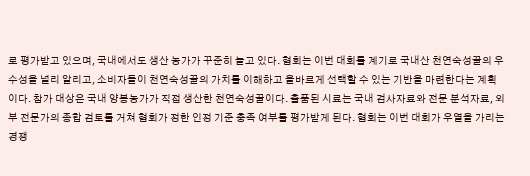로 평가받고 있으며, 국내에서도 생산 농가가 꾸준히 늘고 있다. 협회는 이번 대회를 계기로 국내산 천연숙성꿀의 우수성을 널리 알리고, 소비자들이 천연숙성꿀의 가치를 이해하고 올바르게 선택할 수 있는 기반을 마련한다는 계획이다. 참가 대상은 국내 양봉농가가 직접 생산한 천연숙성꿀이다. 출품된 시료는 국내 검사자료와 전문 분석자료, 외부 전문가의 종합 검토를 거쳐 협회가 정한 인정 기준 충족 여부를 평가받게 된다. 협회는 이번 대회가 우열을 가리는 경쟁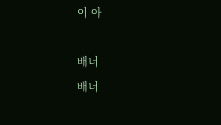이 아

배너
배너